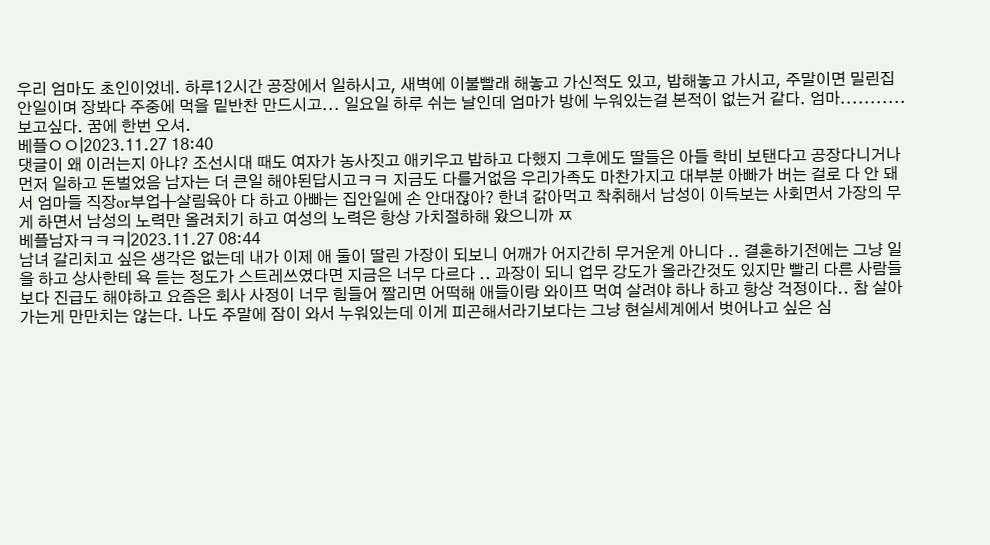우리 엄마도 초인이었네. 하루12시간 공장에서 일하시고, 새벽에 이불빨래 해놓고 가신적도 있고, 밥해놓고 가시고, 주말이면 밀린집안일이며 장봐다 주중에 먹을 밑반찬 만드시고... 일요일 하루 쉬는 날인데 엄마가 방에 누워있는걸 본적이 없는거 같다. 엄마........... 보고싶다. 꿈에 한번 오셔.
베플ㅇㅇ|2023.11.27 18:40
댓글이 왜 이러는지 아냐? 조선시대 때도 여자가 농사짓고 애키우고 밥하고 다했지 그후에도 딸들은 아들 학비 보탠다고 공장다니거나 먼저 일하고 돈벌었음 남자는 더 큰일 해야된답시고ㅋㅋ 지금도 다를거없음 우리가족도 마찬가지고 대부분 아빠가 버는 걸로 다 안 돼서 엄마들 직장or부업╋살림육아 다 하고 아빠는 집안일에 손 안대잖아? 한녀 갉아먹고 착취해서 남성이 이득보는 사회면서 가장의 무게 하면서 남성의 노력만 올려치기 하고 여성의 노력은 항상 가치절하해 왔으니까 ㅉ
베플남자ㅋㅋㅋ|2023.11.27 08:44
남녀 갈리치고 싶은 생각은 없는데 내가 이제 애 둘이 딸린 가장이 되보니 어깨가 어지간히 무거운게 아니다 .. 결혼하기전에는 그냥 일을 하고 상사한테 욕 듣는 정도가 스트레쓰였다면 지금은 너무 다르다 .. 과장이 되니 업무 강도가 올라간것도 있지만 빨리 다른 사람들 보다 진급도 해야하고 요즘은 회사 사정이 너무 힘들어 짤리면 어떡해 애들이랑 와이프 먹여 살려야 하나 하고 항상 걱정이다.. 참 살아가는게 만만치는 않는다. 나도 주말에 잠이 와서 누워있는데 이게 피곤해서라기보다는 그냥 현실세계에서 벗어나고 싶은 심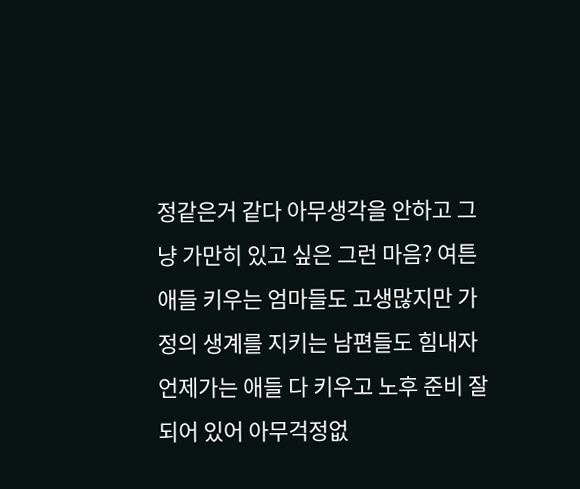정같은거 같다 아무생각을 안하고 그냥 가만히 있고 싶은 그런 마음? 여튼 애들 키우는 엄마들도 고생많지만 가정의 생계를 지키는 남편들도 힘내자 언제가는 애들 다 키우고 노후 준비 잘되어 있어 아무걱정없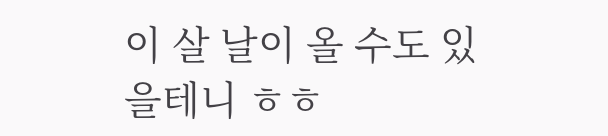이 살 날이 올 수도 있을테니 ㅎㅎ